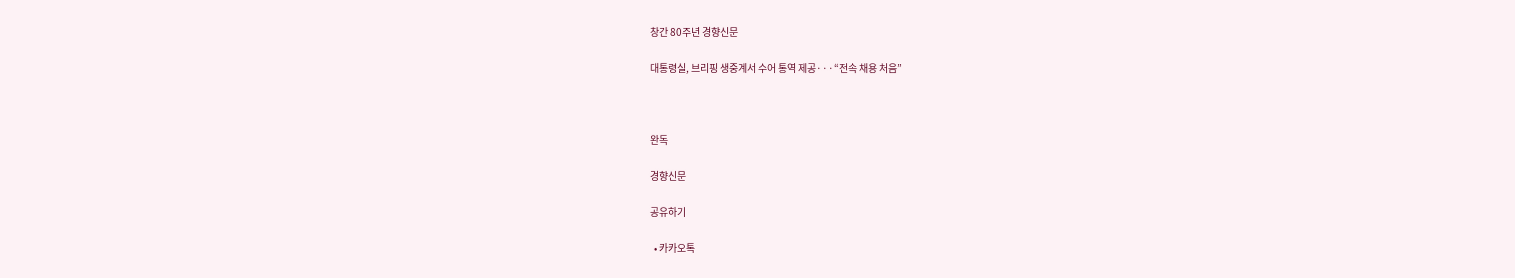창간 80주년 경향신문

대통령실, 브리핑 생중계서 수어 통역 제공···“전속 채용 처음”



완독

경향신문

공유하기

  • 카카오톡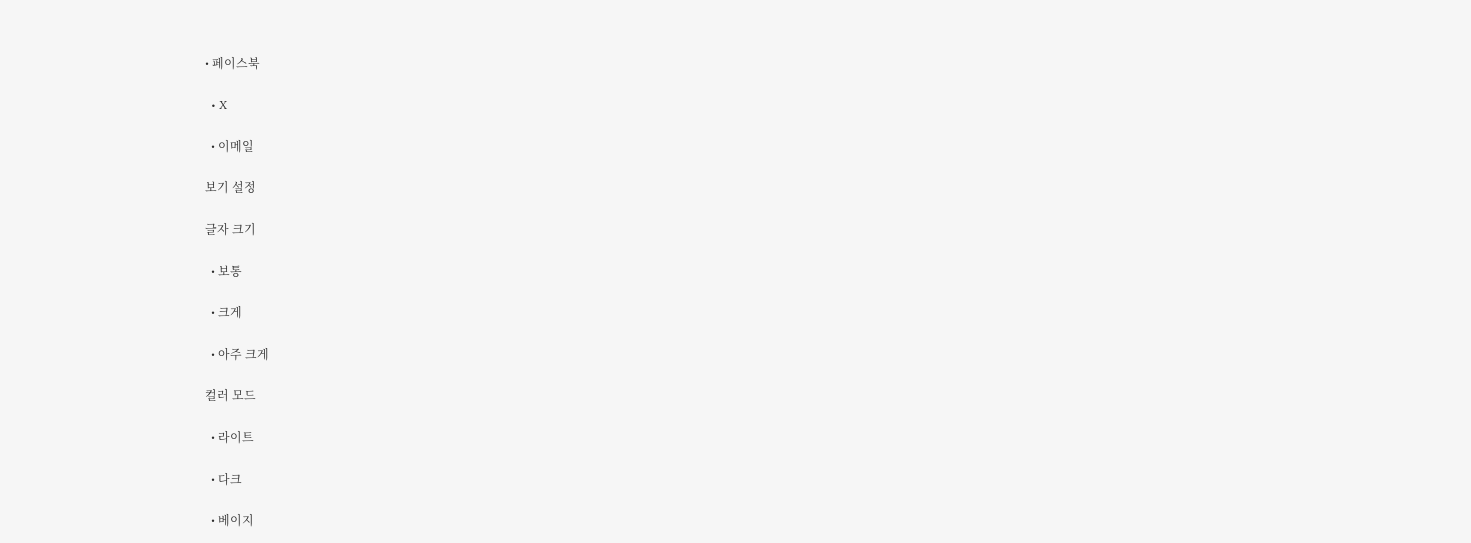• 페이스북

  • X

  • 이메일

보기 설정

글자 크기

  • 보통

  • 크게

  • 아주 크게

컬러 모드

  • 라이트

  • 다크

  • 베이지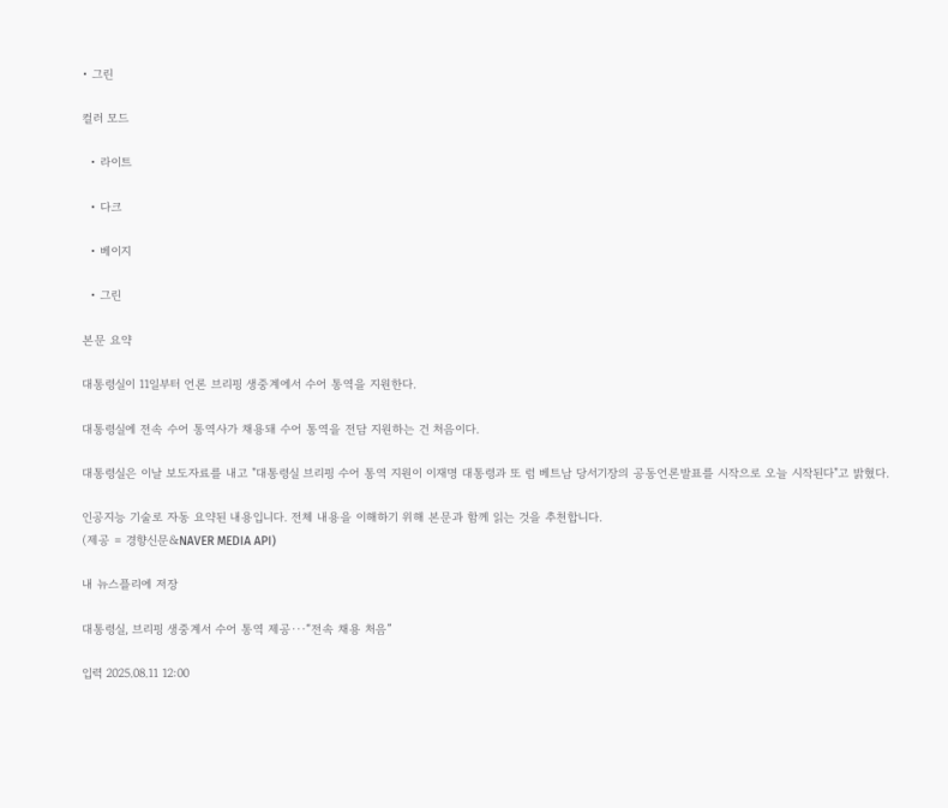• 그린

컬러 모드

  • 라이트

  • 다크

  • 베이지

  • 그린

본문 요약

대통령실이 11일부터 언론 브리핑 생중계에서 수어 통역을 지원한다.

대통령실에 전속 수어 통역사가 채용돼 수어 통역을 전담 지원하는 건 처음이다.

대통령실은 이날 보도자료를 내고 "대통령실 브리핑 수어 통역 지원이 이재명 대통령과 또 럼 베트남 당서기장의 공동언론발표를 시작으로 오늘 시작된다"고 밝혔다.

인공지능 기술로 자동 요약된 내용입니다. 전체 내용을 이해하기 위해 본문과 함께 읽는 것을 추천합니다.
(제공 = 경향신문&NAVER MEDIA API)

내 뉴스플리에 저장

대통령실, 브리핑 생중계서 수어 통역 제공···“전속 채용 처음”

입력 2025.08.11 12:00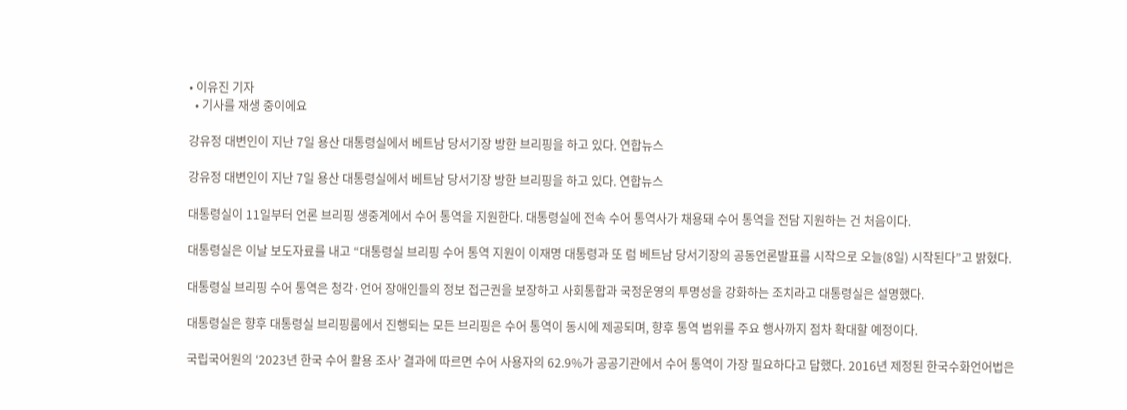• 이유진 기자
  • 기사를 재생 중이에요

강유정 대변인이 지난 7일 용산 대통령실에서 베트남 당서기장 방한 브리핑을 하고 있다. 연합뉴스

강유정 대변인이 지난 7일 용산 대통령실에서 베트남 당서기장 방한 브리핑을 하고 있다. 연합뉴스

대통령실이 11일부터 언론 브리핑 생중계에서 수어 통역을 지원한다. 대통령실에 전속 수어 통역사가 채용돼 수어 통역을 전담 지원하는 건 처음이다.

대통령실은 이날 보도자료를 내고 “대통령실 브리핑 수어 통역 지원이 이재명 대통령과 또 럼 베트남 당서기장의 공동언론발표를 시작으로 오늘(8일) 시작된다”고 밝혔다.

대통령실 브리핑 수어 통역은 청각·언어 장애인들의 정보 접근권을 보장하고 사회통합과 국정운영의 투명성을 강화하는 조치라고 대통령실은 설명했다.

대통령실은 향후 대통령실 브리핑룸에서 진행되는 모든 브리핑은 수어 통역이 동시에 제공되며, 향후 통역 범위를 주요 행사까지 점차 확대할 예정이다.

국립국어원의 ‘2023년 한국 수어 활용 조사’ 결과에 따르면 수어 사용자의 62.9%가 공공기관에서 수어 통역이 가장 필요하다고 답했다. 2016년 제정된 한국수화언어법은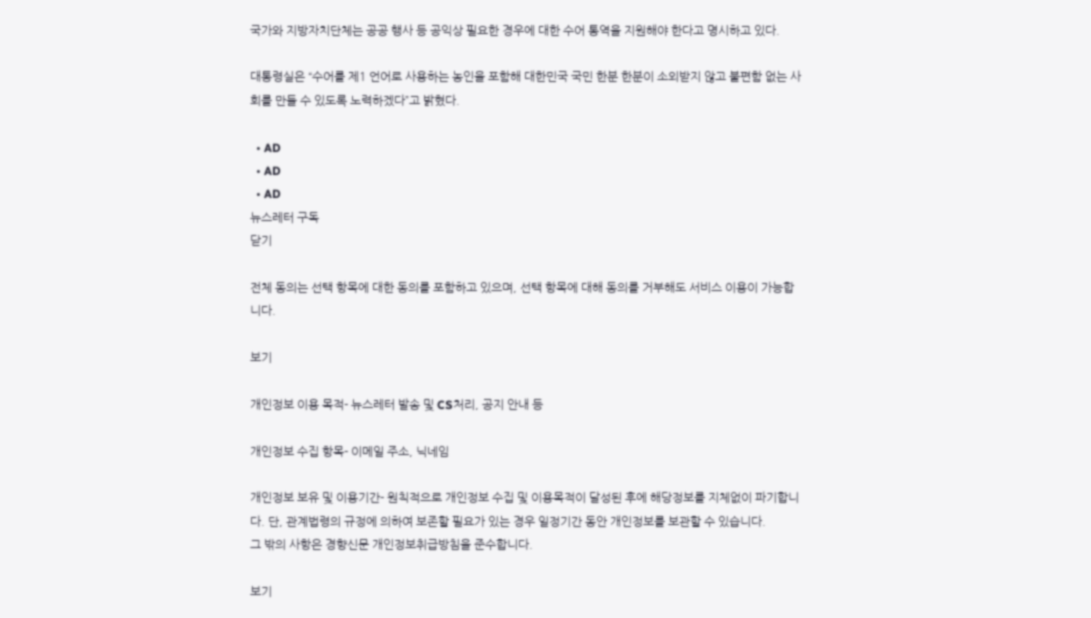국가와 지방자치단체는 공공 행사 등 공익상 필요한 경우에 대한 수어 통역을 지원해야 한다고 명시하고 있다.

대통령실은 “수어를 제1 언어로 사용하는 농인을 포함해 대한민국 국민 한분 한분이 소외받지 않고 불편함 없는 사회를 만들 수 있도록 노력하겠다”고 밝혔다.

  • AD
  • AD
  • AD
뉴스레터 구독
닫기

전체 동의는 선택 항목에 대한 동의를 포함하고 있으며, 선택 항목에 대해 동의를 거부해도 서비스 이용이 가능합니다.

보기

개인정보 이용 목적- 뉴스레터 발송 및 CS처리, 공지 안내 등

개인정보 수집 항목- 이메일 주소, 닉네임

개인정보 보유 및 이용기간- 원칙적으로 개인정보 수집 및 이용목적이 달성된 후에 해당정보를 지체없이 파기합니다. 단, 관계법령의 규정에 의하여 보존할 필요가 있는 경우 일정기간 동안 개인정보를 보관할 수 있습니다.
그 밖의 사항은 경향신문 개인정보취급방침을 준수합니다.

보기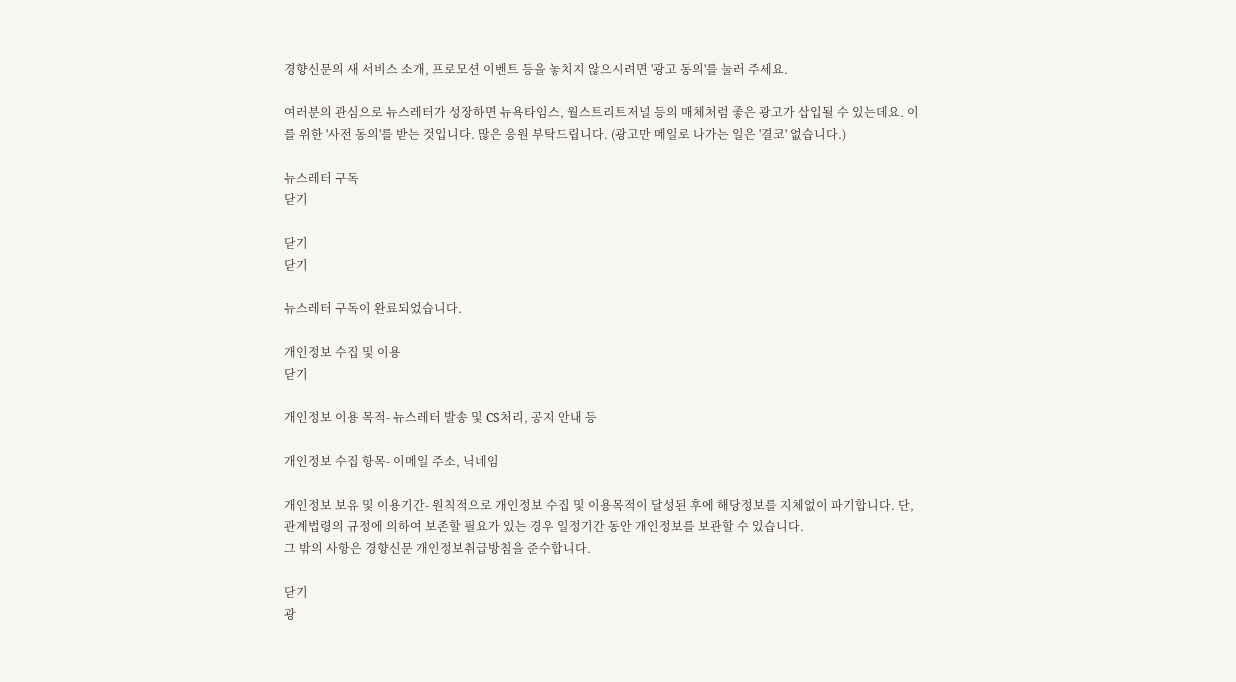경향신문의 새 서비스 소개, 프로모션 이벤트 등을 놓치지 않으시려면 '광고 동의'를 눌러 주세요.

여러분의 관심으로 뉴스레터가 성장하면 뉴욕타임스, 월스트리트저널 등의 매체처럼 좋은 광고가 삽입될 수 있는데요. 이를 위한 '사전 동의'를 받는 것입니다. 많은 응원 부탁드립니다. (광고만 메일로 나가는 일은 '결코' 없습니다.)

뉴스레터 구독
닫기

닫기
닫기

뉴스레터 구독이 완료되었습니다.

개인정보 수집 및 이용
닫기

개인정보 이용 목적- 뉴스레터 발송 및 CS처리, 공지 안내 등

개인정보 수집 항목- 이메일 주소, 닉네임

개인정보 보유 및 이용기간- 원칙적으로 개인정보 수집 및 이용목적이 달성된 후에 해당정보를 지체없이 파기합니다. 단, 관계법령의 규정에 의하여 보존할 필요가 있는 경우 일정기간 동안 개인정보를 보관할 수 있습니다.
그 밖의 사항은 경향신문 개인정보취급방침을 준수합니다.

닫기
광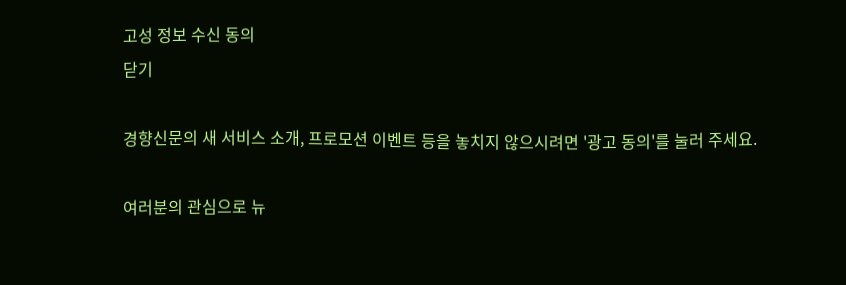고성 정보 수신 동의
닫기

경향신문의 새 서비스 소개, 프로모션 이벤트 등을 놓치지 않으시려면 '광고 동의'를 눌러 주세요.

여러분의 관심으로 뉴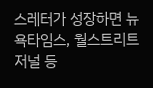스레터가 성장하면 뉴욕타임스, 월스트리트저널 등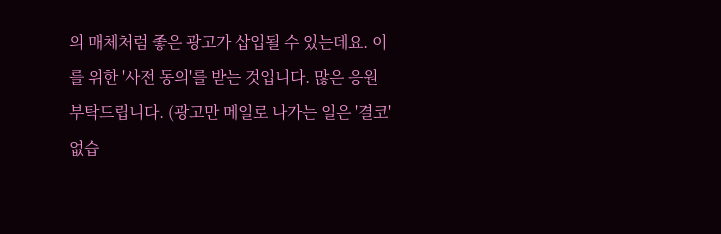의 매체처럼 좋은 광고가 삽입될 수 있는데요. 이를 위한 '사전 동의'를 받는 것입니다. 많은 응원 부탁드립니다. (광고만 메일로 나가는 일은 '결코' 없습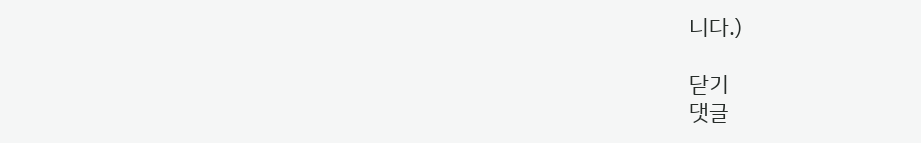니다.)

닫기
댓글